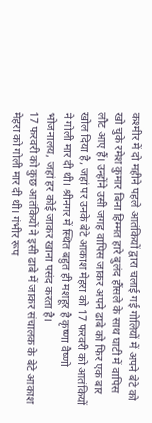कश्मीर में दो महीने पहले आतंकियों द्वारा चलाई गई गोलियों में अपने बेटे को खो चुके रमेश कुमार बिना हिम्मत हारे बुलंद हौंसले के साथ घाटी में वापिस लौट आए हैं। उन्होंने उसी जगह वापिस जाकर अपने ढाबे को फिर एक बार खोल दिया है, जहां पर उनके बेटे आकाश मेहरा को 17 फरवरी को आतंकियों ने गोली मार दी थी। श्रीनगर में स्थित बहुत ही मशहूर है कृष्णा वैष्णो भोजनालय, जहां हर कोई जाकर खाना पसंद करता है।
17 फरवरी को कुछ आतंकियों ने इसी ढाबे में जाकर संचालक के बेटे आकाश मेहरा को गोली मार दी थी। गंभीर रूप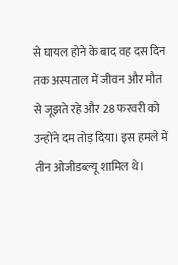से घायल होने के बाद वह दस दिन तक अस्पताल में जीवन और मौत से जूझते रहे और 28 फरवरी को उन्होंने दम तोड़ दिया। इस हमले में तीन ओजीडब्ल्यू शामिल थे।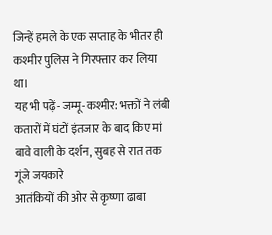जिन्हें हमले के एक सप्ताह के भीतर ही कश्मीर पुलिस ने गिरफ्तार कर लिया था।
यह भी पढ़ें- जम्मू-कश्मीर: भक्तों ने लंबी कतारों में घंटों इंतजार के बाद किए मां बावे वाली के दर्शन, सुबह से रात तक गूंजे जयकारे
आतंकियों की ओर से कृष्णा ढाबा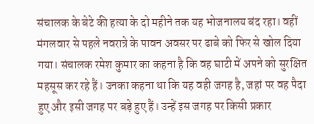संचालक के बेटे की हत्या के दो महीने तक यह भोजनालय बंद रहा। वहीं मंगलवार से पहले नवरात्रे के पावन अवसर पर ढाबे को फिर से खोल दिया गया। संचालक रमेश कुमार का कहना है कि वह घाटी में अपने को सुरक्षित महसूस कर रहे हैं। उनका कहना था कि यह वही जगह है, जहां पर वह पैदा हुए और इसी जगह पर बड़े हुए हैं। उन्हें इस जगह पर किसी प्रकार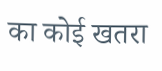का कोई खतरा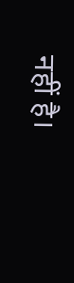नहीं है।